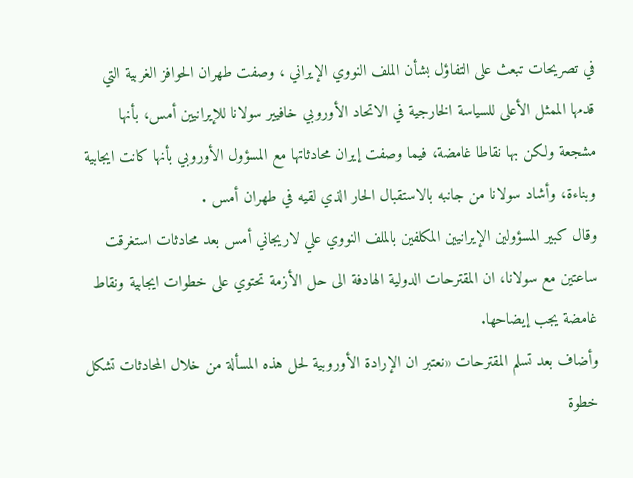في تصريحات تبعث على التفاؤل بشأن الملف النووي الإيراني ، وصفت طهران الحوافز الغربية التي قدمها الممثل الأعلى للسياسة الخارجية في الاتحاد الأوروبي خافيير سولانا للإيرانيين أمس، بأنها مشجعة ولكن بها نقاطا غامضة، فيما وصفت إيران محادثاتها مع المسؤول الأوروبي بأنها كانت ايجابية وبناءة، وأشاد سولانا من جانبه بالاستقبال الحار الذي لقيه في طهران أمس .
وقال كبير المسؤولين الإيرانيين المكلفين بالملف النووي علي لاريجاني أمس بعد محادثات استغرقت ساعتين مع سولانا، ان المقترحات الدولية الهادفة الى حل الأزمة تحتوي على خطوات ايجابية ونقاط غامضة يجب إيضاحها.
وأضاف بعد تسلم المقترحات «نعتبر ان الإرادة الأوروبية لحل هذه المسألة من خلال المحادثات تشكل خطوة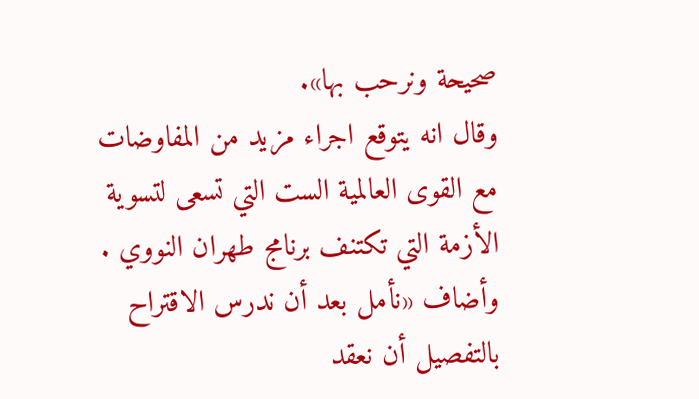صحيحة ونرحب بها».
وقال انه يتوقع اجراء مزيد من المفاوضات مع القوى العالمية الست التي تسعى لتسوية الأزمة التي تكتنف برنامج طهران النووي . وأضاف «نأمل بعد أن ندرس الاقتراح بالتفصيل أن نعقد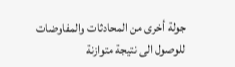جولة أخرى من المحادثات والمفاوضات للوصول الى نتيجة متوازنة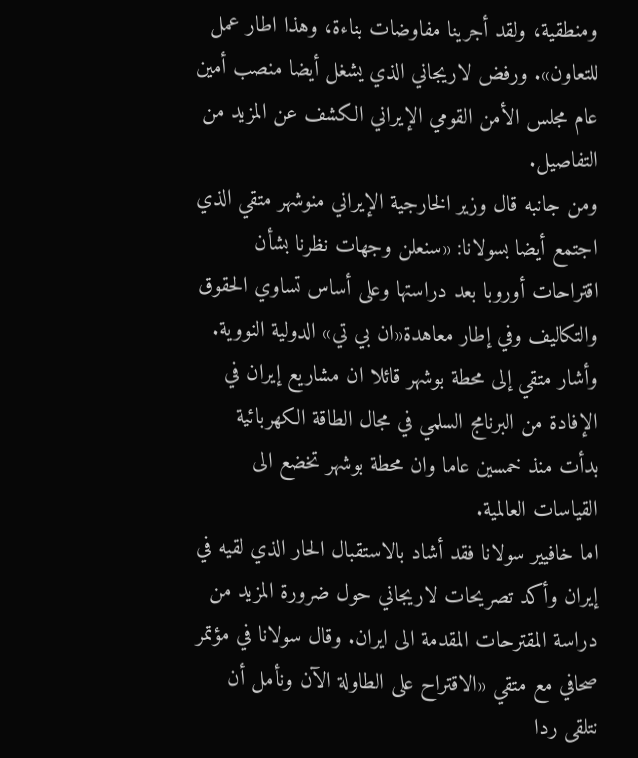ومنطقية، ولقد أجرينا مفاوضات بناءة، وهذا اطار عمل للتعاون». ورفض لاريجاني الذي يشغل أيضا منصب أمين عام مجلس الأمن القومي الإيراني الكشف عن المزيد من التفاصيل.
ومن جانبه قال وزير الخارجية الإيراني منوشهر متقي الذي اجتمع أيضا بسولانا: «سنعلن وجهات نظرنا بشأن اقتراحات أوروبا بعد دراستها وعلى أساس تساوي الحقوق والتكاليف وفي إطار معاهدة«ان بي تي» الدولية النووية.
وأشار متقي إلى محطة بوشهر قائلا ان مشاريع إيران في الإفادة من البرنامج السلمي في مجال الطاقة الكهربائية بدأت منذ خمسين عاما وان محطة بوشهر تخضع الى القياسات العالمية.
اما خافيير سولانا فقد أشاد بالاستقبال الحار الذي لقيه في إيران وأكد تصريحات لاريجاني حول ضرورة المزيد من دراسة المقترحات المقدمة الى ايران. وقال سولانا في مؤتمر صحافي مع متقي «الاقتراح على الطاولة الآن ونأمل أن نتلقى ردا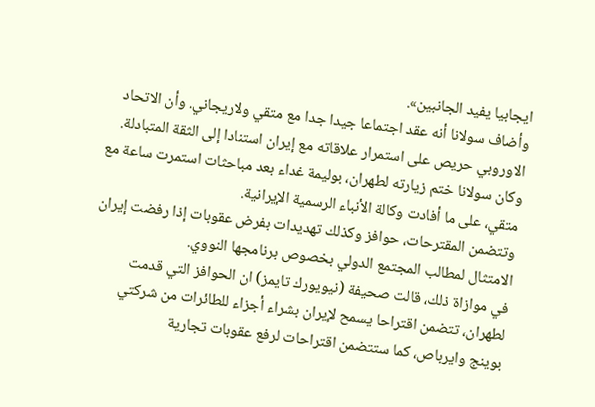ايجابيا يفيد الجانبين».
وأضاف سولانا أنه عقد اجتماعا جيدا جدا مع متقي ولاريجاني. وأن الاتحاد الاوروبي حريص على استمرار علاقاته مع إيران استنادا إلى الثقة المتبادلة.
وكان سولانا ختم زيارته لطهران، بوليمة غداء بعد مباحثات استمرت ساعة مع متقي، على ما أفادت وكالة الأنباء الرسمية الإيرانية.
وتتضمن المقترحات، حوافز وكذلك تهديدات بفرض عقوبات إذا رفضت إيران الامتثال لمطالب المجتمع الدولي بخصوص برنامجها النووي.
في موازاة ذلك، قالت صحيفة (نيويورك تايمز) ان الحوافز التي قدمت لطهران، تتضمن اقتراحا يسمح لإيران بشراء أجزاء للطائرات من شركتي بوينج وايرباص، كما ستتضمن اقتراحات لرفع عقوبات تجارية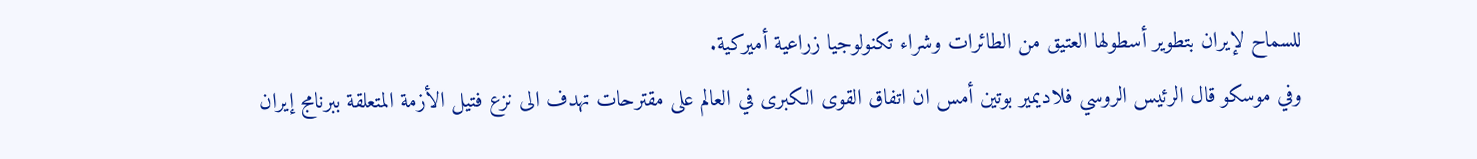للسماح لإيران بتطوير أسطولها العتيق من الطائرات وشراء تكنولوجيا زراعية أميركية.
وفي موسكو قال الرئيس الروسي فلاديمير بوتين أمس ان اتفاق القوى الكبرى في العالم على مقترحات تهدف الى نزع فتيل الأزمة المتعلقة ببرنامج إيران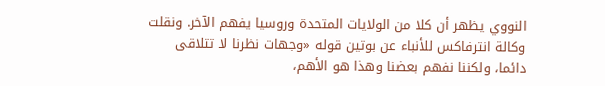النووي يظهر أن كلا من الولايات المتحدة وروسيا يفهم الآخر. ونقلت وكالة انترفاكس للأنباء عن بوتين قوله «وجهات نظرنا لا تتلاقى دائما، ولكننا نفهم بعضنا وهذا هو الأهم،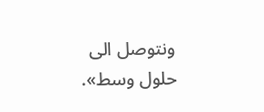ونتوصل الى حلول وسط».